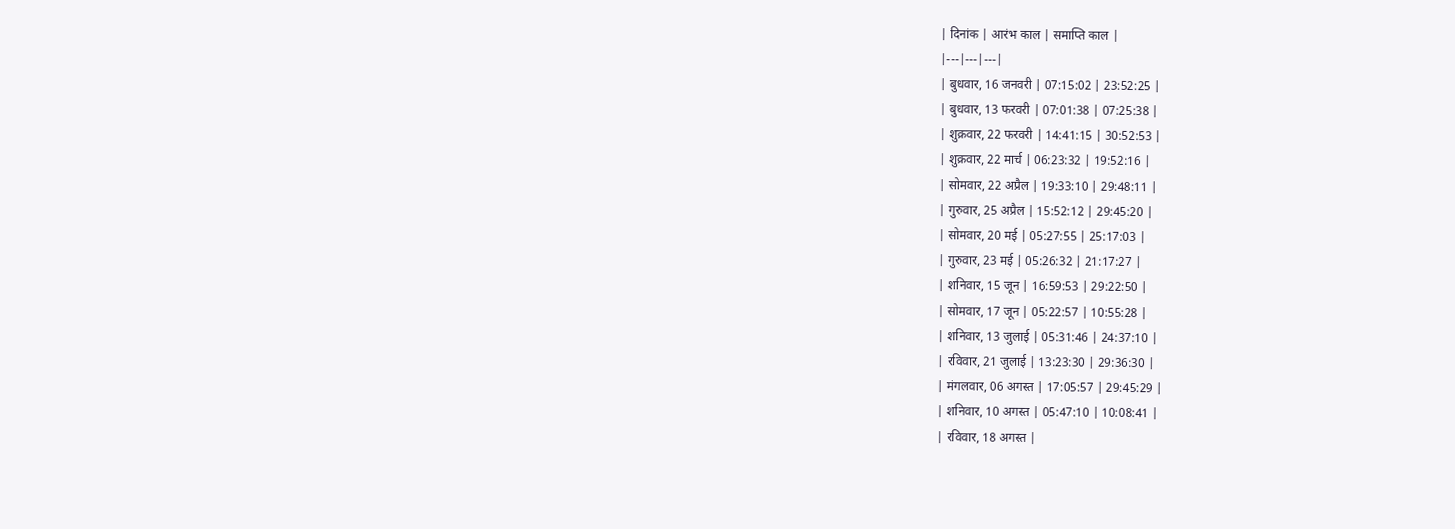| दिनांक | आरंभ काल | समाप्ति काल |
|---|---|---|
| बुधवार, 16 जनवरी | 07:15:02 | 23:52:25 |
| बुधवार, 13 फरवरी | 07:01:38 | 07:25:38 |
| शुक्रवार, 22 फरवरी | 14:41:15 | 30:52:53 |
| शुक्रवार, 22 मार्च | 06:23:32 | 19:52:16 |
| सोमवार, 22 अप्रैल | 19:33:10 | 29:48:11 |
| गुरुवार, 25 अप्रैल | 15:52:12 | 29:45:20 |
| सोमवार, 20 मई | 05:27:55 | 25:17:03 |
| गुरुवार, 23 मई | 05:26:32 | 21:17:27 |
| शनिवार, 15 जून | 16:59:53 | 29:22:50 |
| सोमवार, 17 जून | 05:22:57 | 10:55:28 |
| शनिवार, 13 जुलाई | 05:31:46 | 24:37:10 |
| रविवार, 21 जुलाई | 13:23:30 | 29:36:30 |
| मंगलवार, 06 अगस्त | 17:05:57 | 29:45:29 |
| शनिवार, 10 अगस्त | 05:47:10 | 10:08:41 |
| रविवार, 18 अगस्त |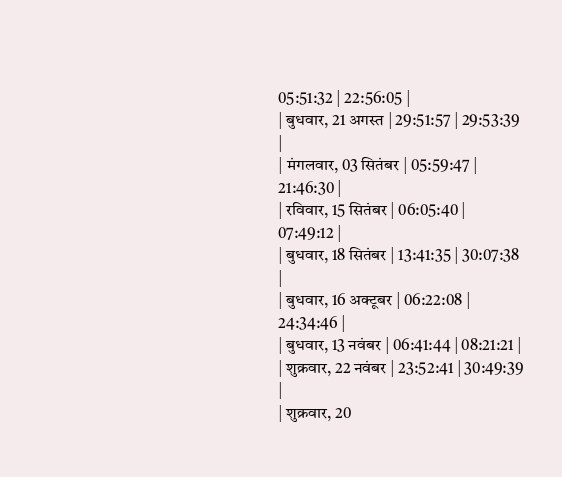05:51:32 | 22:56:05 |
| बुधवार, 21 अगस्त | 29:51:57 | 29:53:39 |
| मंगलवार, 03 सितंबर | 05:59:47 | 21:46:30 |
| रविवार, 15 सितंबर | 06:05:40 | 07:49:12 |
| बुधवार, 18 सितंबर | 13:41:35 | 30:07:38 |
| बुधवार, 16 अक्टूबर | 06:22:08 | 24:34:46 |
| बुधवार, 13 नवंबर | 06:41:44 | 08:21:21 |
| शुक्रवार, 22 नवंबर | 23:52:41 | 30:49:39 |
| शुक्रवार, 20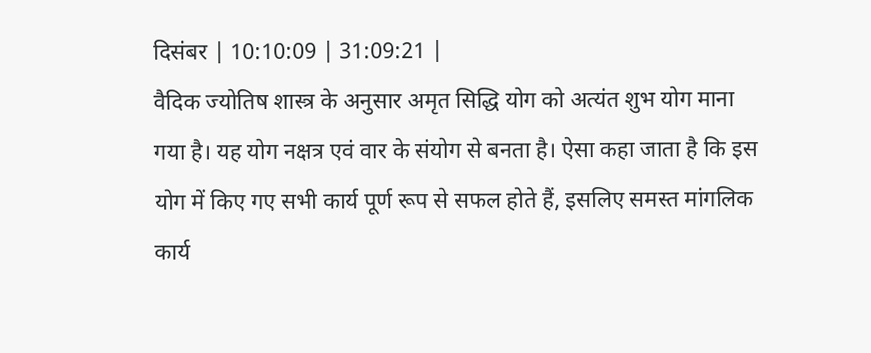दिसंबर | 10:10:09 | 31:09:21 |
वैदिक ज्योतिष शास्त्र के अनुसार अमृत सिद्धि योग को अत्यंत शुभ योग माना गया है। यह योग नक्षत्र एवं वार के संयोग से बनता है। ऐसा कहा जाता है कि इस योग में किए गए सभी कार्य पूर्ण रूप से सफल होते हैं, इसलिए समस्त मांगलिक कार्य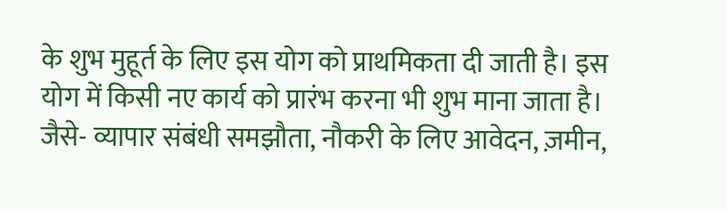के शुभ मुहूर्त के लिए इस योग को प्राथमिकता दी जाती है। इस योग में किसी नए कार्य को प्रारंभ करना भी शुभ माना जाता है। जैसे- व्यापार संबंधी समझौता, नौकरी के लिए आवेदन, ज़मीन,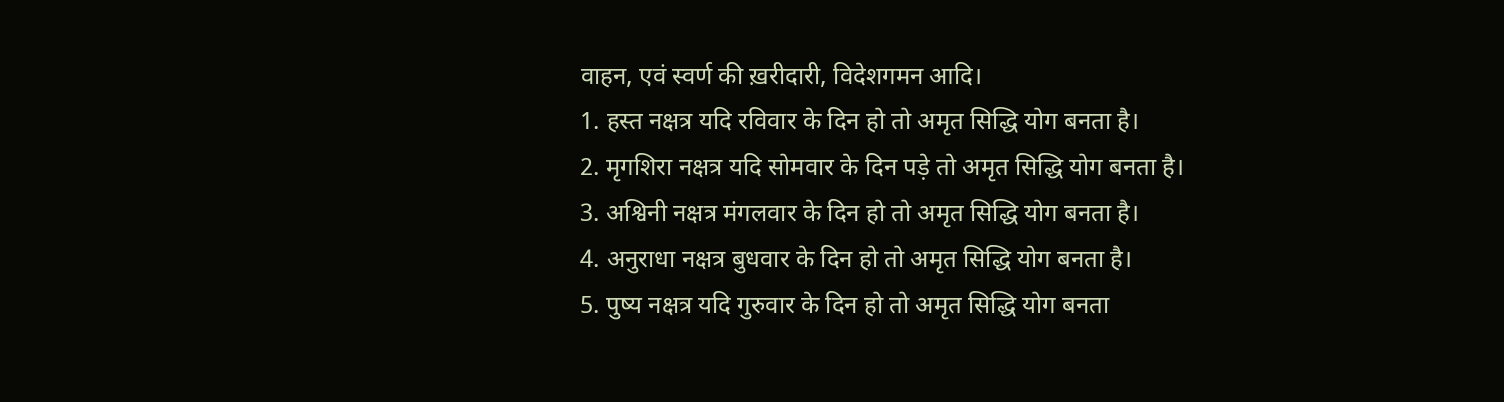वाहन, एवं स्वर्ण की ख़रीदारी, विदेशगमन आदि।
1. हस्त नक्षत्र यदि रविवार के दिन हो तो अमृत सिद्धि योग बनता है।
2. मृगशिरा नक्षत्र यदि सोमवार के दिन पड़े तो अमृत सिद्धि योग बनता है।
3. अश्विनी नक्षत्र मंगलवार के दिन हो तो अमृत सिद्धि योग बनता है।
4. अनुराधा नक्षत्र बुधवार के दिन हो तो अमृत सिद्धि योग बनता है।
5. पुष्य नक्षत्र यदि गुरुवार के दिन हो तो अमृत सिद्धि योग बनता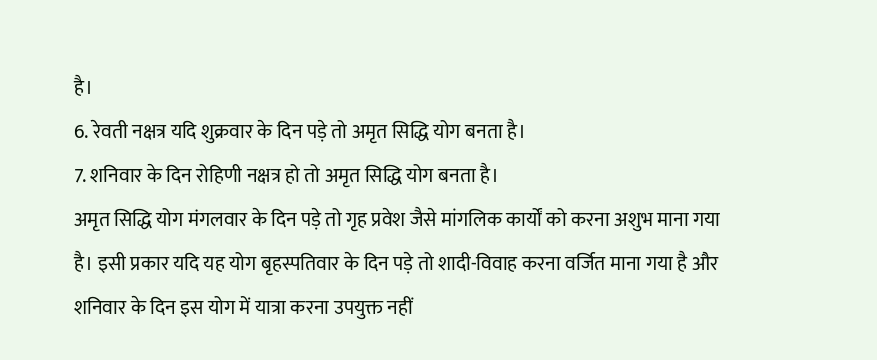है।
6. रेवती नक्षत्र यदि शुक्रवार के दिन पड़े तो अमृत सिद्धि योग बनता है।
7. शनिवार के दिन रोहिणी नक्षत्र हो तो अमृत सिद्धि योग बनता है।
अमृत सिद्धि योग मंगलवार के दिन पड़े तो गृह प्रवेश जैसे मांगलिक कार्यों को करना अशुभ माना गया है। इसी प्रकार यदि यह योग बृहस्पतिवार के दिन पड़े तो शादी-विवाह करना वर्जित माना गया है और शनिवार के दिन इस योग में यात्रा करना उपयुक्त नहीं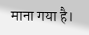माना गया है।